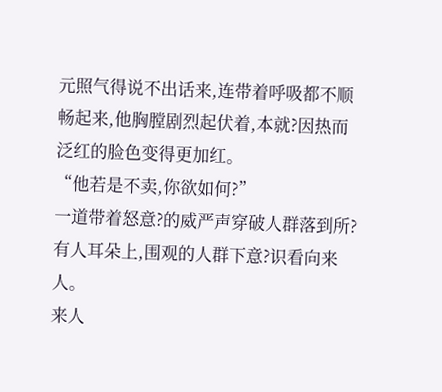元照气得说不出话来,连带着呼吸都不顺畅起来,他胸膛剧烈起伏着,本就?因热而泛红的脸色变得更加红。
“他若是不卖,你欲如何?”
一道带着怒意?的威严声穿破人群落到所?有人耳朵上,围观的人群下意?识看向来人。
来人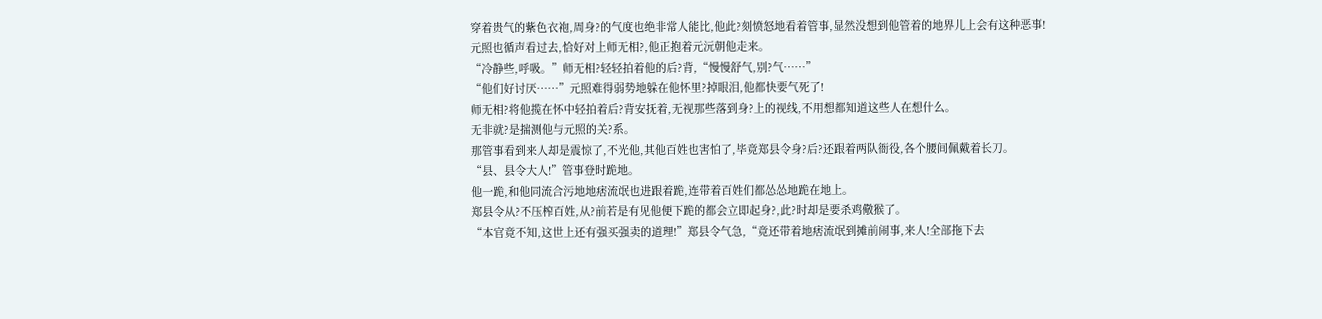穿着贵气的紫色衣袍,周身?的气度也绝非常人能比,他此?刻愤怒地看着管事,显然没想到他管着的地界儿上会有这种恶事!
元照也循声看过去,恰好对上师无相?,他正抱着元沅朝他走来。
“冷静些,呼吸。”师无相?轻轻拍着他的后?背,“慢慢舒气,别?气……”
“他们好讨厌……”元照难得弱势地躲在他怀里?掉眼泪,他都快要气死了!
师无相?将他揽在怀中轻拍着后?背安抚着,无视那些落到身?上的视线,不用想都知道这些人在想什么。
无非就?是揣测他与元照的关?系。
那管事看到来人却是震惊了,不光他,其他百姓也害怕了,毕竟郑县令身?后?还跟着两队衙役,各个腰间佩戴着长刀。
“县、县令大人!”管事登时跪地。
他一跪,和他同流合污地地痞流氓也进跟着跪,连带着百姓们都怂怂地跪在地上。
郑县令从?不压榨百姓,从?前若是有见他便下跪的都会立即起身?,此?时却是要杀鸡儆猴了。
“本官竟不知,这世上还有强买强卖的道理!”郑县令气急,“竟还带着地痞流氓到摊前闹事,来人!全部拖下去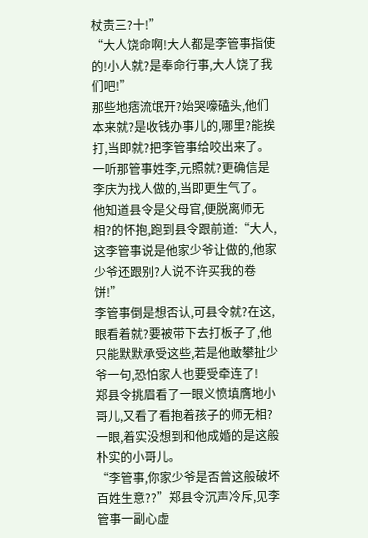杖责三?十!”
“大人饶命啊!大人都是李管事指使的!小人就?是奉命行事,大人饶了我们吧!”
那些地痞流氓开?始哭嚎磕头,他们本来就?是收钱办事儿的,哪里?能挨打,当即就?把李管事给咬出来了。
一听那管事姓李,元照就?更确信是李庆为找人做的,当即更生气了。
他知道县令是父母官,便脱离师无相?的怀抱,跑到县令跟前道:“大人,这李管事说是他家少爷让做的,他家少爷还跟别?人说不许买我的卷饼!”
李管事倒是想否认,可县令就?在这,眼看着就?要被带下去打板子了,他只能默默承受这些,若是他敢攀扯少爷一句,恐怕家人也要受牵连了!
郑县令挑眉看了一眼义愤填膺地小哥儿,又看了看抱着孩子的师无相?一眼,着实没想到和他成婚的是这般朴实的小哥儿。
“李管事,你家少爷是否曾这般破坏百姓生意??”郑县令沉声冷斥,见李管事一副心虚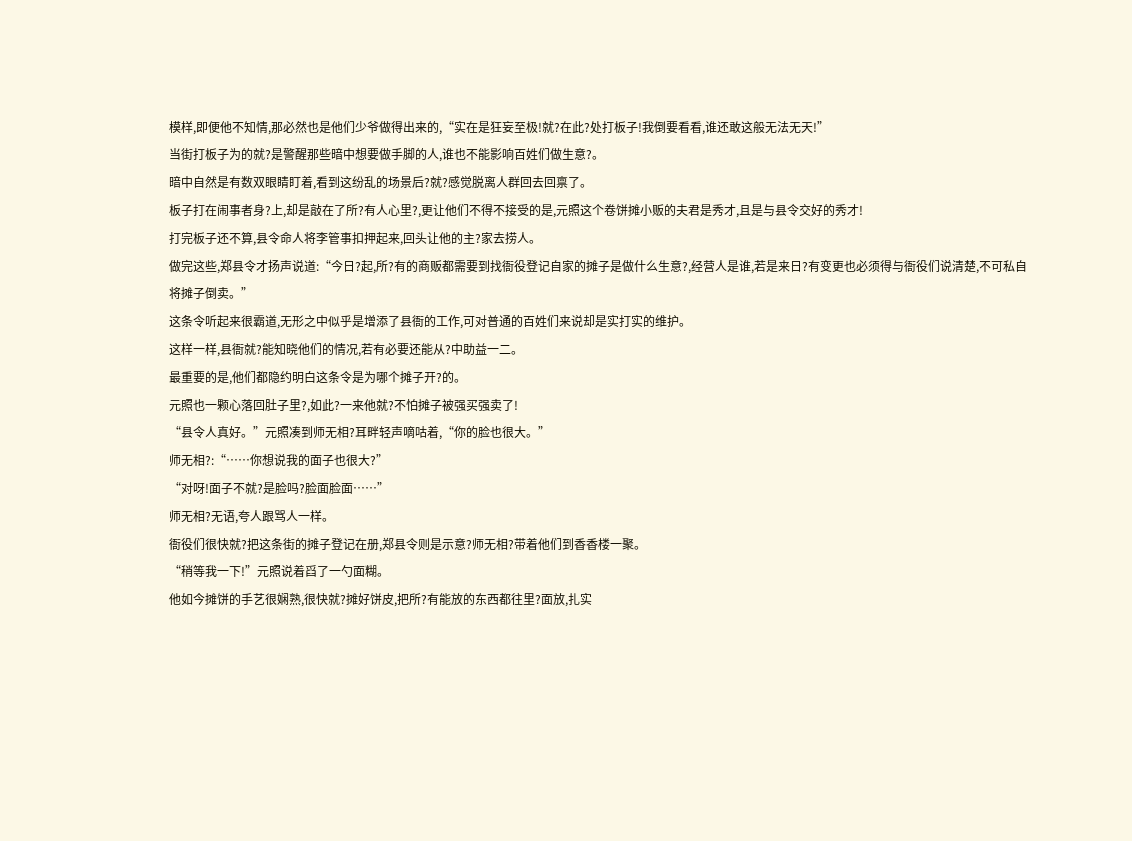模样,即便他不知情,那必然也是他们少爷做得出来的,“实在是狂妄至极!就?在此?处打板子!我倒要看看,谁还敢这般无法无天!”
当街打板子为的就?是警醒那些暗中想要做手脚的人,谁也不能影响百姓们做生意?。
暗中自然是有数双眼睛盯着,看到这纷乱的场景后?就?感觉脱离人群回去回禀了。
板子打在闹事者身?上,却是敲在了所?有人心里?,更让他们不得不接受的是,元照这个卷饼摊小贩的夫君是秀才,且是与县令交好的秀才!
打完板子还不算,县令命人将李管事扣押起来,回头让他的主?家去捞人。
做完这些,郑县令才扬声说道:“今日?起,所?有的商贩都需要到找衙役登记自家的摊子是做什么生意?,经营人是谁,若是来日?有变更也必须得与衙役们说清楚,不可私自将摊子倒卖。”
这条令听起来很霸道,无形之中似乎是增添了县衙的工作,可对普通的百姓们来说却是实打实的维护。
这样一样,县衙就?能知晓他们的情况,若有必要还能从?中助益一二。
最重要的是,他们都隐约明白这条令是为哪个摊子开?的。
元照也一颗心落回肚子里?,如此?一来他就?不怕摊子被强买强卖了!
“县令人真好。”元照凑到师无相?耳畔轻声嘀咕着,“你的脸也很大。”
师无相?:“……你想说我的面子也很大?”
“对呀!面子不就?是脸吗?脸面脸面……”
师无相?无语,夸人跟骂人一样。
衙役们很快就?把这条街的摊子登记在册,郑县令则是示意?师无相?带着他们到香香楼一聚。
“稍等我一下!”元照说着舀了一勺面糊。
他如今摊饼的手艺很娴熟,很快就?摊好饼皮,把所?有能放的东西都往里?面放,扎实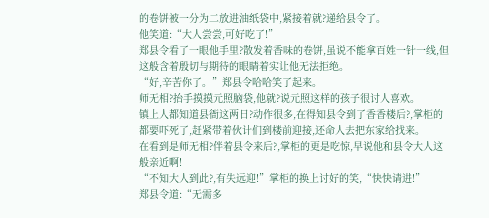的卷饼被一分为二放进油纸袋中,紧接着就?递给县令了。
他笑道:“大人尝尝,可好吃了!”
郑县令看了一眼他手里?散发着香味的卷饼,虽说不能拿百姓一针一线,但这般含着殷切与期待的眼睛着实让他无法拒绝。
“好,辛苦你了。”郑县令哈哈笑了起来。
师无相?抬手摸摸元照脑袋,他就?说元照这样的孩子很讨人喜欢。
镇上人都知道县衙这两日?动作很多,在得知县令到了香香楼后?,掌柜的都要吓死了,赶紧带着伙计们到楼前迎接,还命人去把东家给找来。
在看到是师无相?伴着县令来后?,掌柜的更是吃惊,早说他和县令大人这般亲近啊!
“不知大人到此?,有失远迎!”掌柜的换上讨好的笑,“快快请进!”
郑县令道:“无需多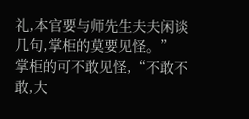礼,本官要与师先生夫夫闲谈几句,掌柜的莫要见怪。”
掌柜的可不敢见怪,“不敢不敢,大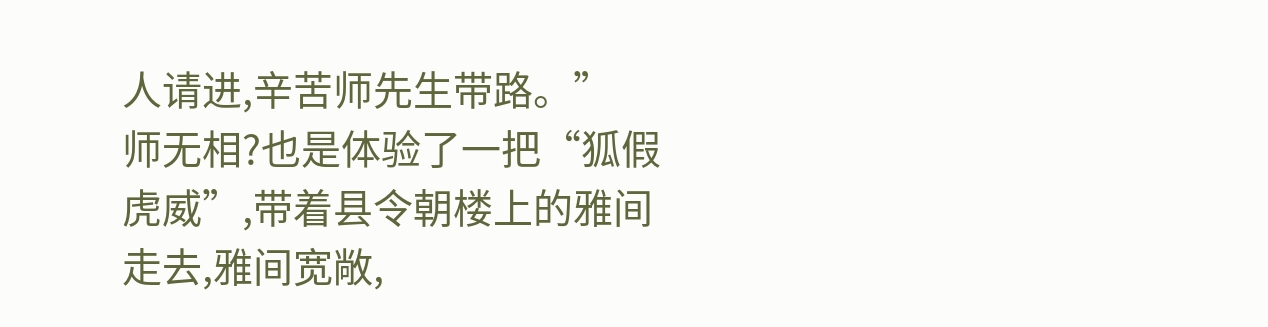人请进,辛苦师先生带路。”
师无相?也是体验了一把“狐假虎威”,带着县令朝楼上的雅间走去,雅间宽敞,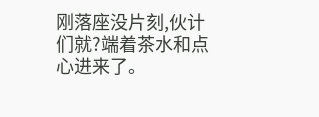刚落座没片刻,伙计们就?端着茶水和点心进来了。